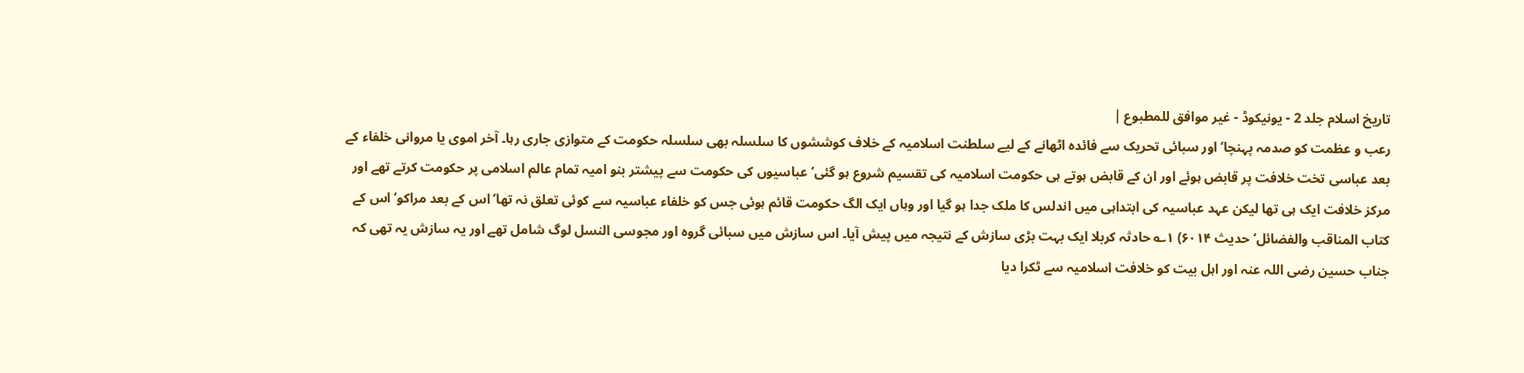تاریخ اسلام جلد 2 - یونیکوڈ - غیر موافق للمطبوع |
رعب و عظمت کو صدمہ پہنچا‘ اور سبائی تحریک سے فائدہ اٹھانے کے لیے سلطنت اسلامیہ کے خلاف کوششوں کا سلسلہ بھی سلسلہ حکومت کے متوازی جاری رہا۔ آخر اموی یا مروانی خلفاء کے بعد عباسی تخت خلافت پر قابض ہوئے اور ان کے قابض ہوتے ہی حکومت اسلامیہ کی تقسیم شروع ہو گئی‘ عباسیوں کی حکومت سے پیشتر بنو امیہ تمام عالم اسلامی پر حکومت کرتے تھے اور مرکز خلافت ایک ہی تھا لیکن عہد عباسیہ کی ابتداہی میں اندلس کا ملک جدا ہو گیا اور وہاں ایک الگ حکومت قائم ہوئی جس کو خلفاء عباسیہ سے کوئی تعلق نہ تھا‘ اس کے بعد مراکو‘ اس کے کتاب المناقب والفضائل‘ حدیث ۶۰۱۴) ۱؎ حادثہ کربلا ایک بہت بڑی سازش کے نتیجہ میں پیش آیا۔ اس سازش میں سبائی گروہ اور مجوسی النسل لوگ شامل تھے اور یہ سازش یہ تھی کہ جناب حسین رضی اللہ عنہ اور اہل بیت کو خلافت اسلامیہ سے ٹکرا دیا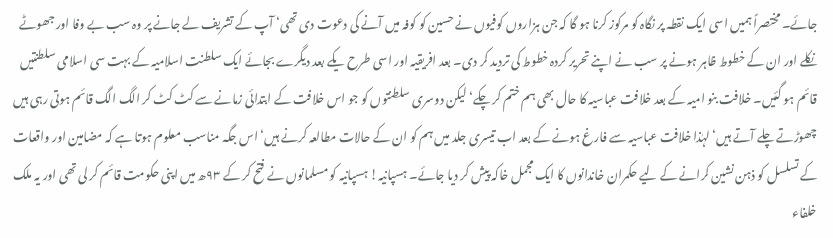جائے۔ مختصراً ہمیں اسی ایک نقطہ پر نگاہ کو مرکوز کرنا ہو گا کہ جن ہزاروں کوفیوں نے حسین کو کوفہ میں آنے کی دعوت دی تھی‘ آپ کے تشریف لے جانے پر وہ سب بے وفا اور جھوٹے نکلے اور ان کے خطوط ظاہر ہونے پر سب نے اپنے تحریر کردہ خطوط کی تردید کر دی۔ بعد افریقیہ اور اسی طرح یکے بعد دیگرے بجائے ایک سلطنت اسلامیہ کے بہت سی اسلامی سلطنتیں قائم ہو گئیں۔ خلافت بنو امیہ کے بعد خلافت عباسیہ کا حال بھی ہم ختم کر چکے‘ لیکن دوسری سلطنتوں کو جو اس خلافت کے ابتدائی زمانے سے کٹ کٹ کر الگ الگ قائم ہوتی رہی ہیں چھوڑتے چلے آتے ہیں‘ لہٰذا خلافت عباسیہ سے فارغ ہونے کے بعد اب تیسری جلد میں ہم کو ان کے حالات مطالعہ کرنے ہیں‘ اس جگہ مناسب معلوم ہوتا ہے کہ مضامین اور واقعات کے تسلسل کو ذہن نشین کرانے کے لیے حکمران خاندانوں کا ایک مجمل خاکہ پیش کر دیا جائے۔ ہسپانیہ! ہسپانیہ کو مسلمانوں نے فتح کر کے ۹۳ھ میں اپنی حکومت قائم کر لی تھی اور یہ ملک خلفاء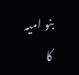بنو امیہ کا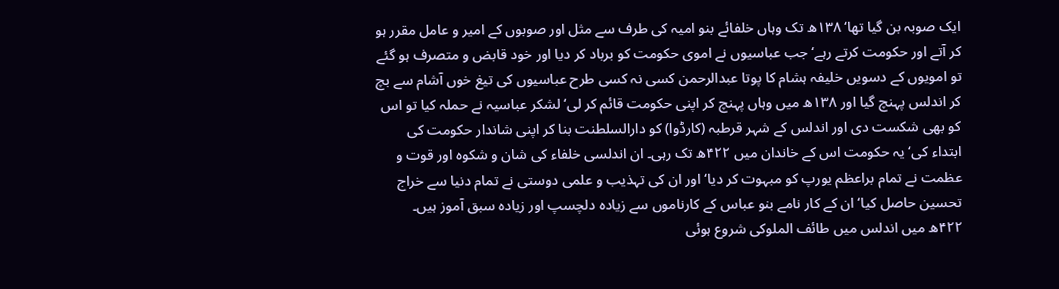ایک صوبہ بن گیا تھا‘ ۱۳۸ھ تک وہاں خلفائے بنو امیہ کی طرف سے مثل اور صوبوں کے امیر و عامل مقرر ہو کر آتے اور حکومت کرتے رہے‘ جب عباسیوں نے اموی حکومت کو برباد کر دیا اور خود قابض و متصرف ہو گئے تو امویوں کے دسویں خلیفہ ہشام کا پوتا عبدالرحمن کسی نہ کسی طرح عباسیوں کی تیغ خوں آشام سے بچ کر اندلس پہنچ گیا اور ۱۳۸ھ میں وہاں پہنچ کر اپنی حکومت قائم کر لی‘ لشکر عباسیہ نے حملہ کیا تو اس کو بھی شکست دی اور اندلس کے شہر قرطبہ (کارڈوا) کو دارالسلطنت بنا کر اپنی شاندار حکومت کی ابتداء کی‘ یہ حکومت اس کے خاندان میں ۴۲۲ھ تک رہی۔ ان اندلسی خلفاء کی شان و شکوہ اور قوت و عظمت نے تمام براعظم یورپ کو مبہوت کر دیا‘ اور ان کی تہذیب و علمی دوستی نے تمام دنیا سے خراج تحسین حاصل کیا‘ ان کے کار نامے بنو عباس کے کارناموں سے زیادہ دلچسپ اور زیادہ سبق آموز ہیں۔ ۴۲۲ھ میں اندلس میں طائف الملوکی شروع ہوئی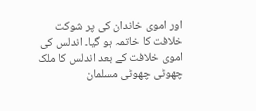اور اموی خاندان کی پر شوکت خلافت کا خاتمہ ہو گیا۔ اندلس کی اموی خلافت کے بعد اندلس کا ملک چھوٹی چھوٹی مسلمان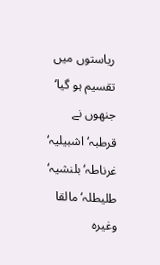ریاستوں میں تقسیم ہو گیا‘ جنھوں نے قرطبہ‘ اشبیلیہ‘ غرناطہ‘ بلنشیہ‘ طلیطلہ‘ مالقا وغیرہ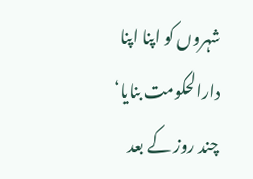شہروں کو اپنا اپنا دارالحکومت بنایا‘ چند روز کے بعد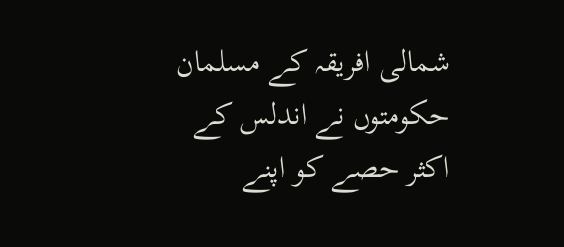شمالی افریقہ کے مسلمان حکومتوں نے اندلس کے اکثر حصے کو اپنے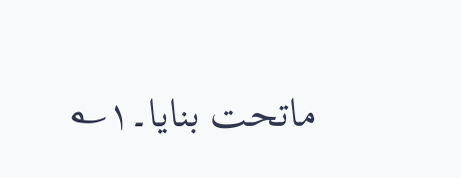ماتحت بنایا۔۱؎